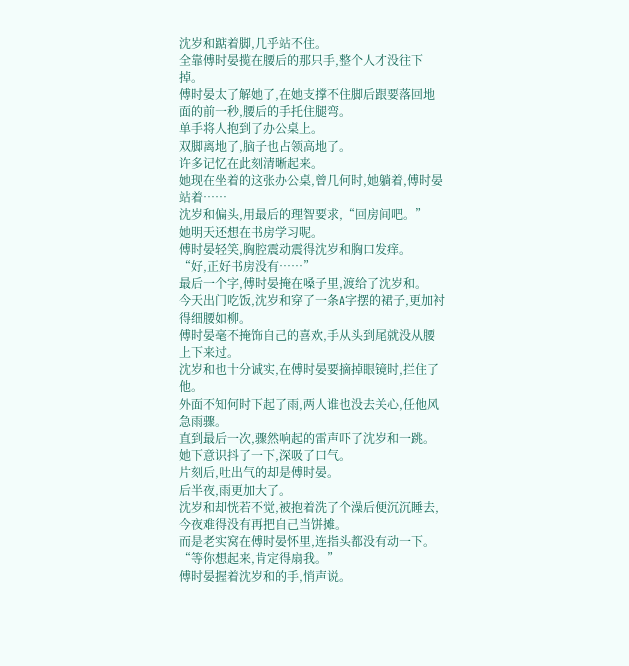沈岁和踮着脚,几乎站不住。
全靠傅时晏揽在腰后的那只手,整个人才没往下掉。
傅时晏太了解她了,在她支撑不住脚后跟要落回地面的前一秒,腰后的手托住腿弯。
单手将人抱到了办公桌上。
双脚离地了,脑子也占领高地了。
许多记忆在此刻清晰起来。
她现在坐着的这张办公桌,曾几何时,她躺着,傅时晏站着……
沈岁和偏头,用最后的理智要求,“回房间吧。”
她明天还想在书房学习呢。
傅时晏轻笑,胸腔震动震得沈岁和胸口发痒。
“好,正好书房没有……”
最后一个字,傅时晏掩在嗓子里,渡给了沈岁和。
今天出门吃饭,沈岁和穿了一条A字摆的裙子,更加衬得细腰如柳。
傅时晏毫不掩饰自己的喜欢,手从头到尾就没从腰上下来过。
沈岁和也十分诚实,在傅时晏要摘掉眼镜时,拦住了他。
外面不知何时下起了雨,两人谁也没去关心,任他风急雨骤。
直到最后一次,骤然响起的雷声吓了沈岁和一跳。
她下意识抖了一下,深吸了口气。
片刻后,吐出气的却是傅时晏。
后半夜,雨更加大了。
沈岁和却恍若不觉,被抱着洗了个澡后便沉沉睡去,今夜难得没有再把自己当饼摊。
而是老实窝在傅时晏怀里,连指头都没有动一下。
“等你想起来,肯定得扇我。”
傅时晏握着沈岁和的手,悄声说。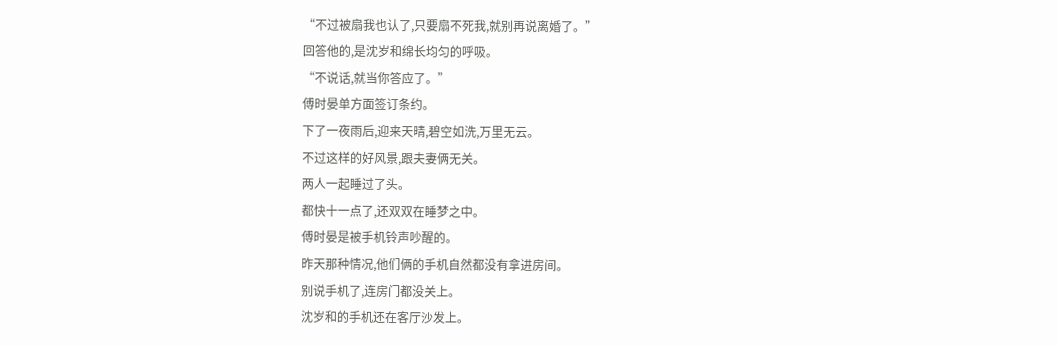“不过被扇我也认了,只要扇不死我,就别再说离婚了。”
回答他的,是沈岁和绵长均匀的呼吸。
“不说话,就当你答应了。”
傅时晏单方面签订条约。
下了一夜雨后,迎来天晴,碧空如洗,万里无云。
不过这样的好风景,跟夫妻俩无关。
两人一起睡过了头。
都快十一点了,还双双在睡梦之中。
傅时晏是被手机铃声吵醒的。
昨天那种情况,他们俩的手机自然都没有拿进房间。
别说手机了,连房门都没关上。
沈岁和的手机还在客厅沙发上。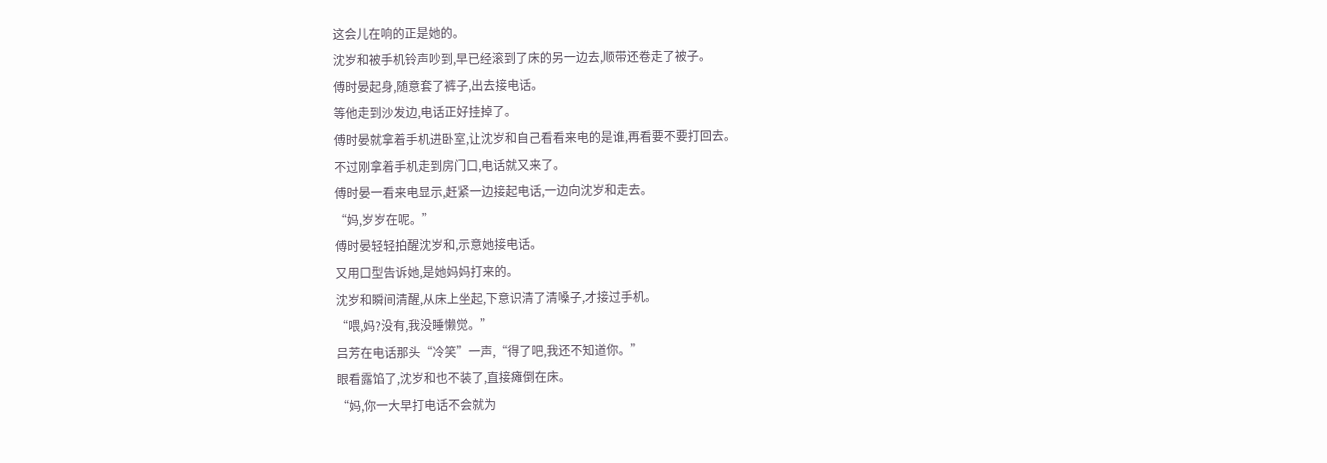这会儿在响的正是她的。
沈岁和被手机铃声吵到,早已经滚到了床的另一边去,顺带还卷走了被子。
傅时晏起身,随意套了裤子,出去接电话。
等他走到沙发边,电话正好挂掉了。
傅时晏就拿着手机进卧室,让沈岁和自己看看来电的是谁,再看要不要打回去。
不过刚拿着手机走到房门口,电话就又来了。
傅时晏一看来电显示,赶紧一边接起电话,一边向沈岁和走去。
“妈,岁岁在呢。”
傅时晏轻轻拍醒沈岁和,示意她接电话。
又用口型告诉她,是她妈妈打来的。
沈岁和瞬间清醒,从床上坐起,下意识清了清嗓子,才接过手机。
“喂,妈?没有,我没睡懒觉。”
吕芳在电话那头“冷笑”一声,“得了吧,我还不知道你。”
眼看露馅了,沈岁和也不装了,直接瘫倒在床。
“妈,你一大早打电话不会就为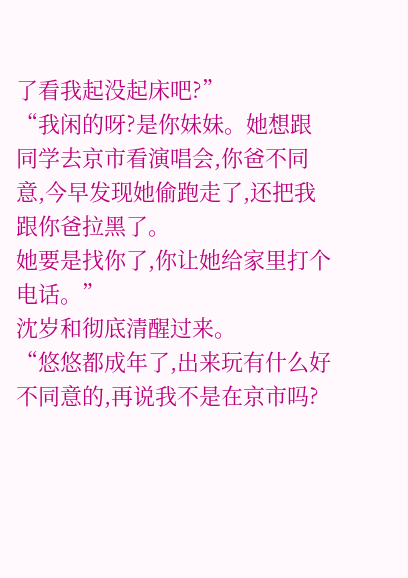了看我起没起床吧?”
“我闲的呀?是你妹妹。她想跟同学去京市看演唱会,你爸不同意,今早发现她偷跑走了,还把我跟你爸拉黑了。
她要是找你了,你让她给家里打个电话。”
沈岁和彻底清醒过来。
“悠悠都成年了,出来玩有什么好不同意的,再说我不是在京市吗?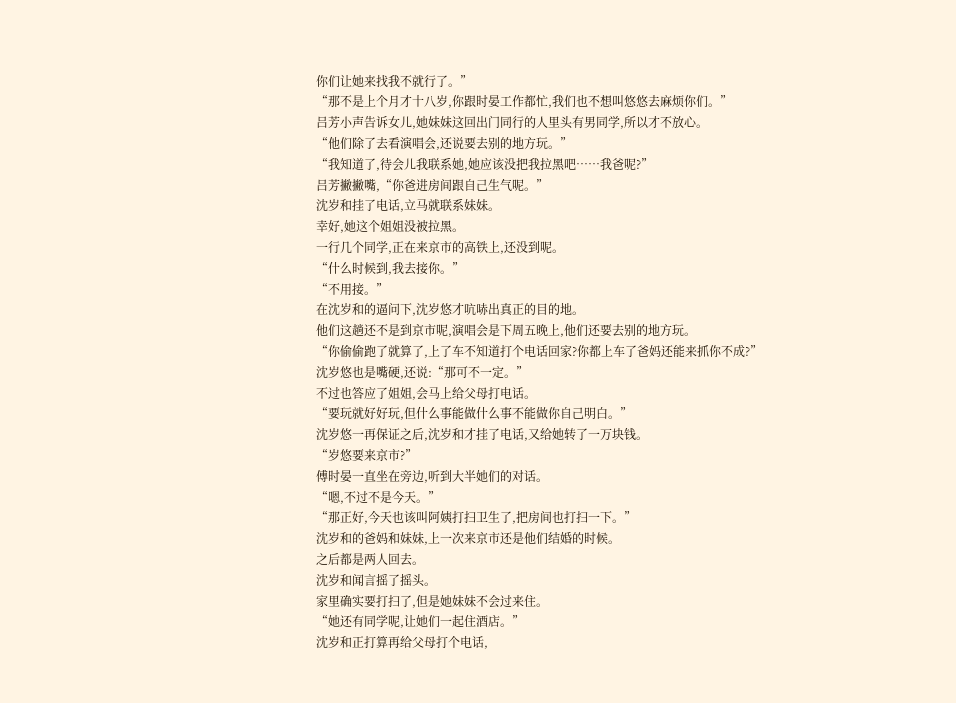你们让她来找我不就行了。”
“那不是上个月才十八岁,你跟时晏工作都忙,我们也不想叫悠悠去麻烦你们。”
吕芳小声告诉女儿,她妹妹这回出门同行的人里头有男同学,所以才不放心。
“他们除了去看演唱会,还说要去别的地方玩。”
“我知道了,待会儿我联系她,她应该没把我拉黑吧……我爸呢?”
吕芳撇撇嘴,“你爸进房间跟自己生气呢。”
沈岁和挂了电话,立马就联系妹妹。
幸好,她这个姐姐没被拉黑。
一行几个同学,正在来京市的高铁上,还没到呢。
“什么时候到,我去接你。”
“不用接。”
在沈岁和的逼问下,沈岁悠才吭哧出真正的目的地。
他们这趟还不是到京市呢,演唱会是下周五晚上,他们还要去别的地方玩。
“你偷偷跑了就算了,上了车不知道打个电话回家?你都上车了爸妈还能来抓你不成?”
沈岁悠也是嘴硬,还说:“那可不一定。”
不过也答应了姐姐,会马上给父母打电话。
“要玩就好好玩,但什么事能做什么事不能做你自己明白。”
沈岁悠一再保证之后,沈岁和才挂了电话,又给她转了一万块钱。
“岁悠要来京市?”
傅时晏一直坐在旁边,听到大半她们的对话。
“嗯,不过不是今天。”
“那正好,今天也该叫阿姨打扫卫生了,把房间也打扫一下。”
沈岁和的爸妈和妹妹,上一次来京市还是他们结婚的时候。
之后都是两人回去。
沈岁和闻言摇了摇头。
家里确实要打扫了,但是她妹妹不会过来住。
“她还有同学呢,让她们一起住酒店。”
沈岁和正打算再给父母打个电话,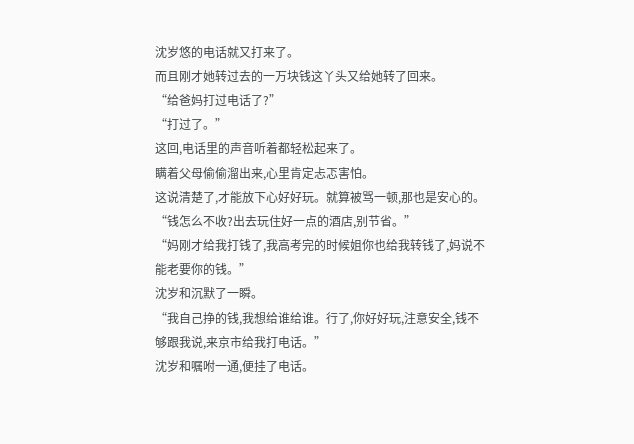沈岁悠的电话就又打来了。
而且刚才她转过去的一万块钱这丫头又给她转了回来。
“给爸妈打过电话了?”
“打过了。”
这回,电话里的声音听着都轻松起来了。
瞒着父母偷偷溜出来,心里肯定忐忑害怕。
这说清楚了,才能放下心好好玩。就算被骂一顿,那也是安心的。
“钱怎么不收?出去玩住好一点的酒店,别节省。”
“妈刚才给我打钱了,我高考完的时候姐你也给我转钱了,妈说不能老要你的钱。”
沈岁和沉默了一瞬。
“我自己挣的钱,我想给谁给谁。行了,你好好玩,注意安全,钱不够跟我说,来京市给我打电话。”
沈岁和嘱咐一通,便挂了电话。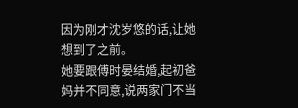因为刚才沈岁悠的话,让她想到了之前。
她要跟傅时晏结婚,起初爸妈并不同意,说两家门不当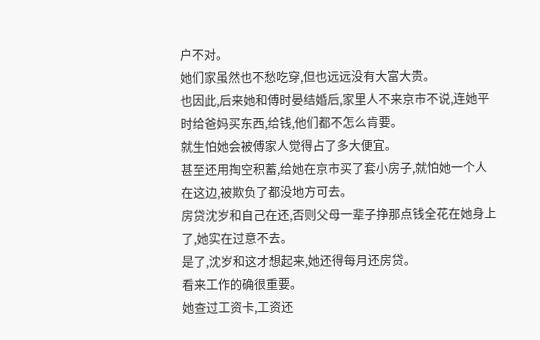户不对。
她们家虽然也不愁吃穿,但也远远没有大富大贵。
也因此,后来她和傅时晏结婚后,家里人不来京市不说,连她平时给爸妈买东西,给钱,他们都不怎么肯要。
就生怕她会被傅家人觉得占了多大便宜。
甚至还用掏空积蓄,给她在京市买了套小房子,就怕她一个人在这边,被欺负了都没地方可去。
房贷沈岁和自己在还,否则父母一辈子挣那点钱全花在她身上了,她实在过意不去。
是了,沈岁和这才想起来,她还得每月还房贷。
看来工作的确很重要。
她查过工资卡,工资还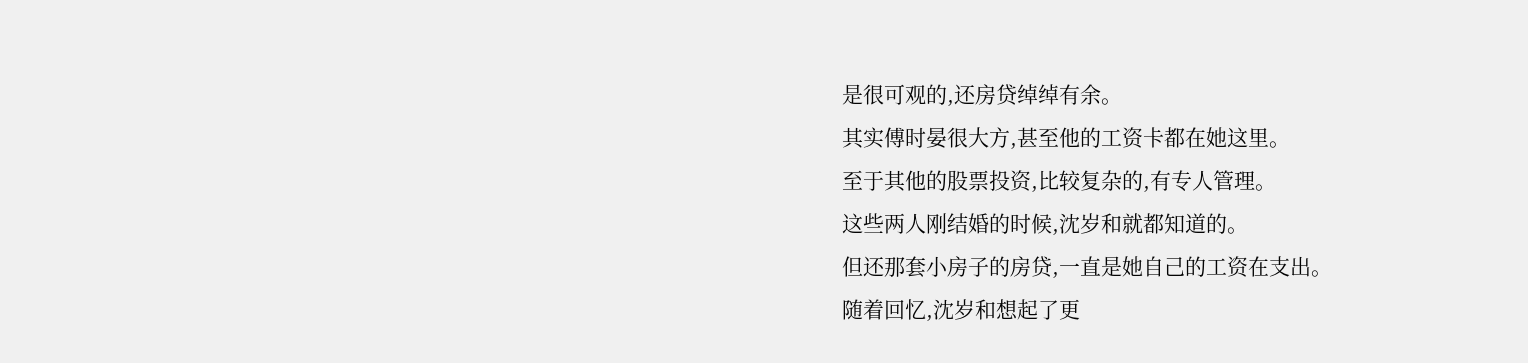是很可观的,还房贷绰绰有余。
其实傅时晏很大方,甚至他的工资卡都在她这里。
至于其他的股票投资,比较复杂的,有专人管理。
这些两人刚结婚的时候,沈岁和就都知道的。
但还那套小房子的房贷,一直是她自己的工资在支出。
随着回忆,沈岁和想起了更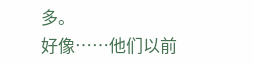多。
好像……他们以前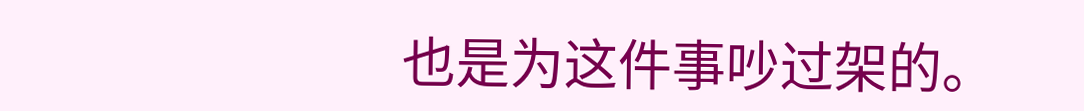也是为这件事吵过架的。